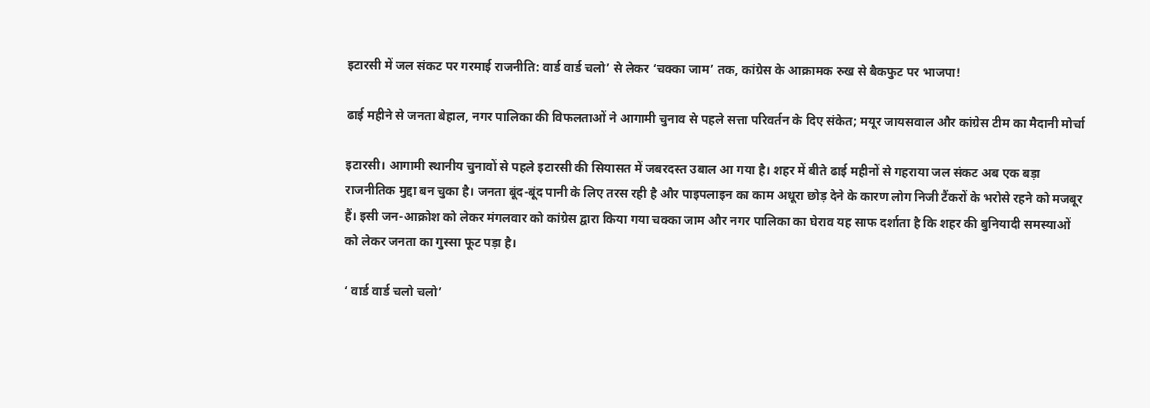इटारसी में जल संकट पर गरमाई राजनीति: वार्ड वार्ड चलो’ से लेकर ‘चक्का जाम’ तक, कांग्रेस के आक्रामक रुख से बैकफुट पर भाजपा!

ढाई महीने से जनता बेहाल, नगर पालिका की विफलताओं ने आगामी चुनाव से पहले सत्ता परिवर्तन के दिए संकेत; मयूर जायसवाल और कांग्रेस टीम का मैदानी मोर्चा

इटारसी। आगामी स्थानीय चुनावों से पहले इटारसी की सियासत में जबरदस्त उबाल आ गया है। शहर में बीते ढाई महीनों से गहराया जल संकट अब एक बड़ा राजनीतिक मुद्दा बन चुका है। जनता बूंद-बूंद पानी के लिए तरस रही है और पाइपलाइन का काम अधूरा छोड़ देने के कारण लोग निजी टैंकरों के भरोसे रहने को मजबूर हैं। इसी जन-आक्रोश को लेकर मंगलवार को कांग्रेस द्वारा किया गया चक्का जाम और नगर पालिका का घेराव यह साफ दर्शाता है कि शहर की बुनियादी समस्याओं को लेकर जनता का गुस्सा फूट पड़ा है।

‘ वार्ड वार्ड चलो चलो’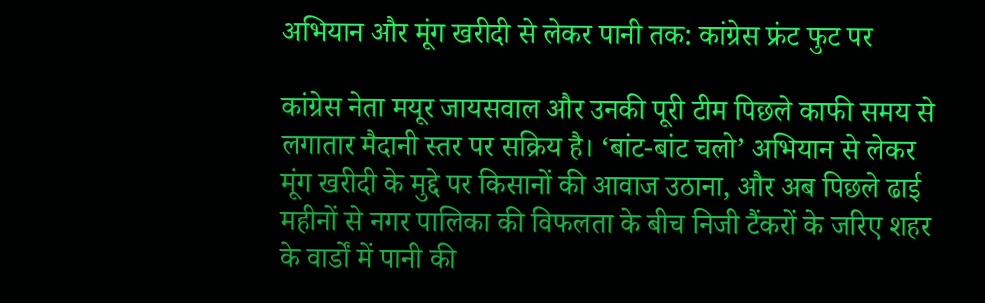अभियान और मूंग खरीदी से लेकर पानी तक: कांग्रेस फ्रंट फुट पर

कांग्रेस नेता मयूर जायसवाल और उनकी पूरी टीम पिछले काफी समय से लगातार मैदानी स्तर पर सक्रिय है। ‘बांट-बांट चलो’ अभियान से लेकर मूंग खरीदी के मुद्दे पर किसानों की आवाज उठाना, और अब पिछले ढाई महीनों से नगर पालिका की विफलता के बीच निजी टैंकरों के जरिए शहर के वार्डों में पानी की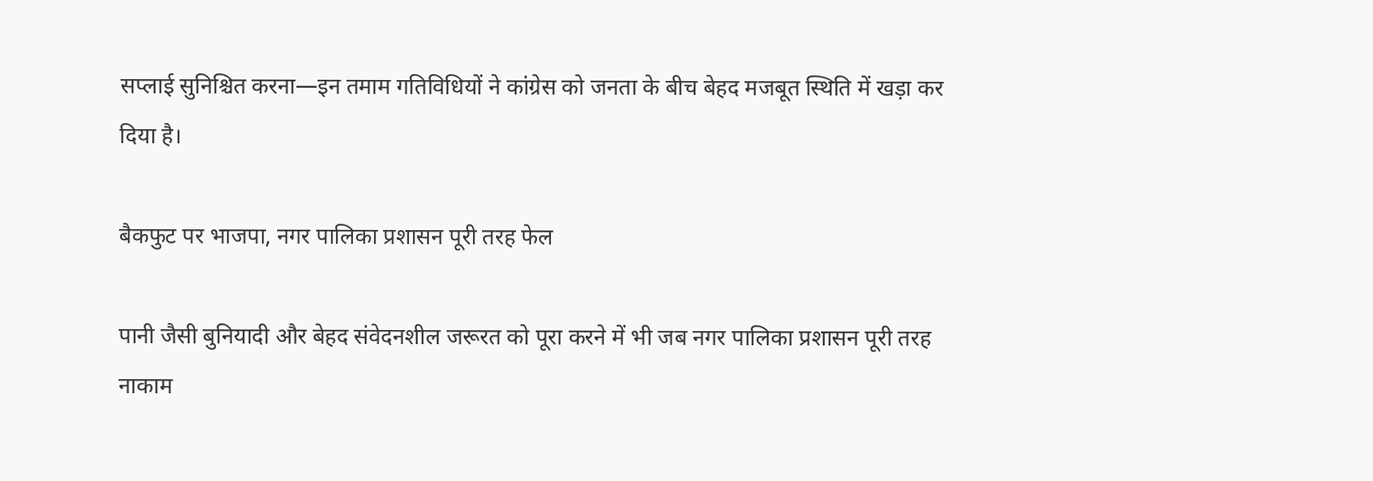सप्लाई सुनिश्चित करना—इन तमाम गतिविधियों ने कांग्रेस को जनता के बीच बेहद मजबूत स्थिति में खड़ा कर दिया है।

बैकफुट पर भाजपा, नगर पालिका प्रशासन पूरी तरह फेल

पानी जैसी बुनियादी और बेहद संवेदनशील जरूरत को पूरा करने में भी जब नगर पालिका प्रशासन पूरी तरह नाकाम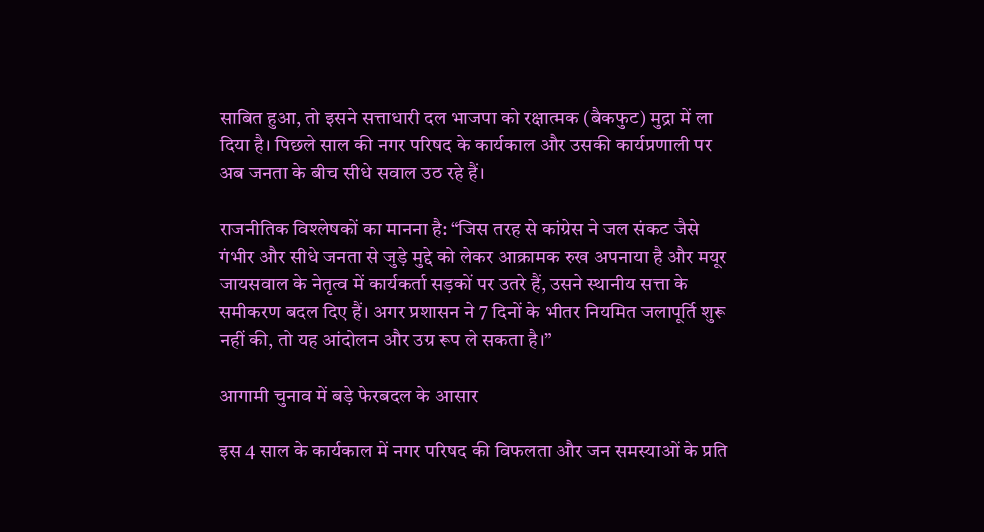साबित हुआ, तो इसने सत्ताधारी दल भाजपा को रक्षात्मक (बैकफुट) मुद्रा में ला दिया है। पिछले साल की नगर परिषद के कार्यकाल और उसकी कार्यप्रणाली पर अब जनता के बीच सीधे सवाल उठ रहे हैं।

राजनीतिक विश्लेषकों का मानना है: “जिस तरह से कांग्रेस ने जल संकट जैसे गंभीर और सीधे जनता से जुड़े मुद्दे को लेकर आक्रामक रुख अपनाया है और मयूर जायसवाल के नेतृत्व में कार्यकर्ता सड़कों पर उतरे हैं, उसने स्थानीय सत्ता के समीकरण बदल दिए हैं। अगर प्रशासन ने 7 दिनों के भीतर नियमित जलापूर्ति शुरू नहीं की, तो यह आंदोलन और उग्र रूप ले सकता है।”

आगामी चुनाव में बड़े फेरबदल के आसार

इस 4 साल के कार्यकाल में नगर परिषद की विफलता और जन समस्याओं के प्रति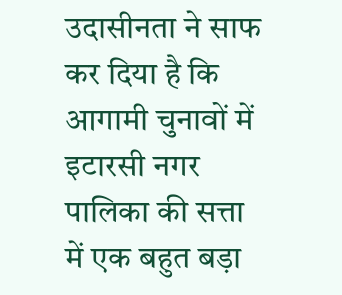उदासीनता ने साफ कर दिया है कि आगामी चुनावों में इटारसी नगर पालिका की सत्ता में एक बहुत बड़ा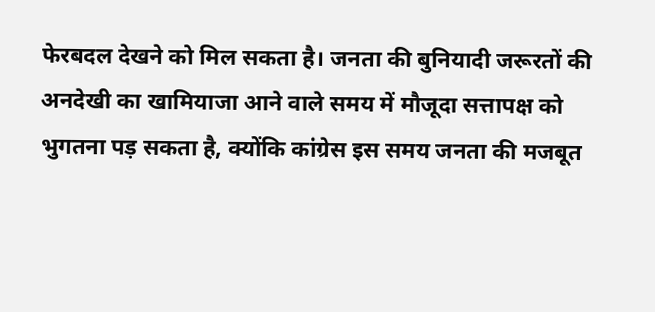फेरबदल देखने को मिल सकता है। जनता की बुनियादी जरूरतों की अनदेखी का खामियाजा आने वाले समय में मौजूदा सत्तापक्ष को भुगतना पड़ सकता है, क्योंकि कांग्रेस इस समय जनता की मजबूत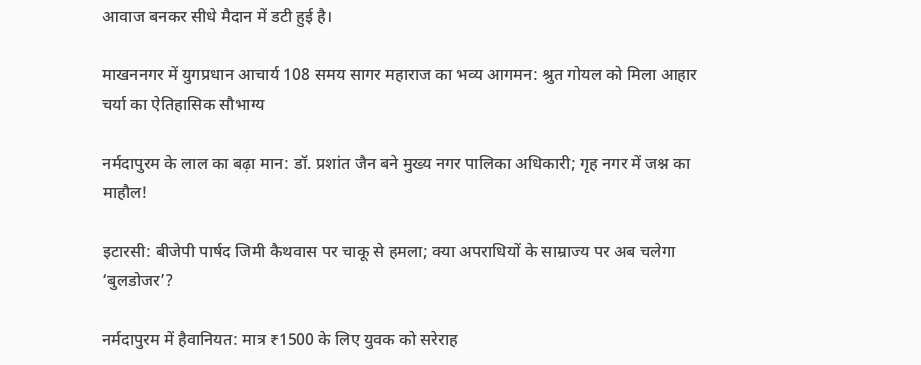आवाज बनकर सीधे मैदान में डटी हुई है।

माखननगर में युगप्रधान आचार्य 108 समय सागर महाराज का भव्य आगमन: श्रुत गोयल को मिला आहार चर्या का ऐतिहासिक सौभाग्य

नर्मदापुरम के लाल का बढ़ा मान: डॉ. प्रशांत जैन बने मुख्य नगर पालिका अधिकारी; गृह नगर में जश्न का माहौल!

इटारसी: बीजेपी पार्षद जिमी कैथवास पर चाकू से हमला; क्या अपराधियों के साम्राज्य पर अब चलेगा ‘बुलडोजर’?

नर्मदापुरम में हैवानियत: मात्र ₹1500 के लिए युवक को सरेराह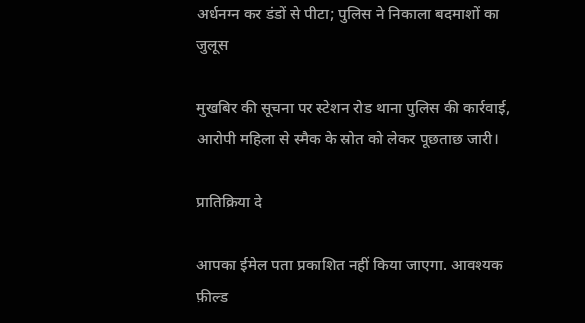अर्धनग्न कर डंडों से पीटा; पुलिस ने निकाला बदमाशों का जुलूस

मुखबिर की सूचना पर स्टेशन रोड थाना पुलिस की कार्रवाई, आरोपी महिला से स्मैक के स्रोत को लेकर पूछताछ जारी।

प्रातिक्रिया दे

आपका ईमेल पता प्रकाशित नहीं किया जाएगा. आवश्यक फ़ील्ड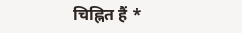चिह्नित हैं *